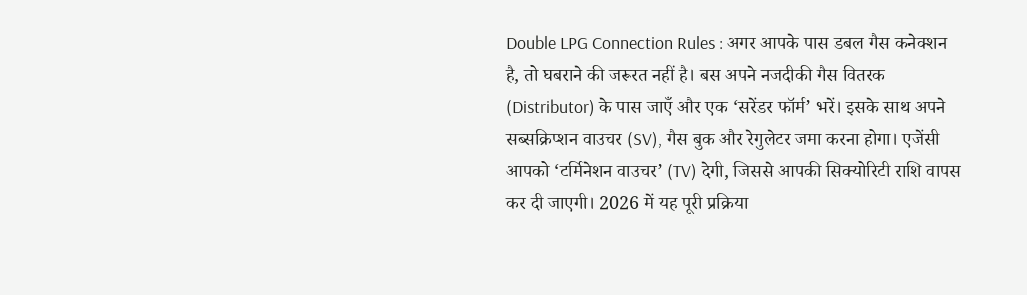Double LPG Connection Rules : अगर आपके पास डबल गैस कनेक्शन है, तो घबराने की जरूरत नहीं है। बस अपने नजदीकी गैस वितरक (Distributor) के पास जाएँ और एक ‘सरेंडर फॉर्म’ भरें। इसके साथ अपने सब्सक्रिप्शन वाउचर (SV), गैस बुक और रेगुलेटर जमा करना होगा। एजेंसी आपको ‘टर्मिनेशन वाउचर’ (TV) देगी, जिससे आपकी सिक्योरिटी राशि वापस कर दी जाएगी। 2026 में यह पूरी प्रक्रिया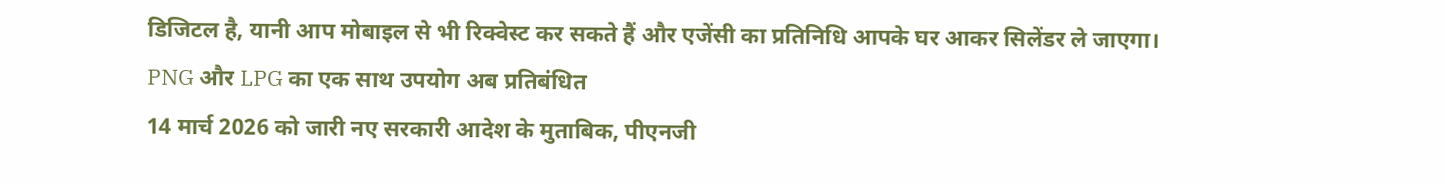डिजिटल है, यानी आप मोबाइल से भी रिक्वेस्ट कर सकते हैं और एजेंसी का प्रतिनिधि आपके घर आकर सिलेंडर ले जाएगा।
PNG और LPG का एक साथ उपयोग अब प्रतिबंधित
14 मार्च 2026 को जारी नए सरकारी आदेश के मुताबिक, पीएनजी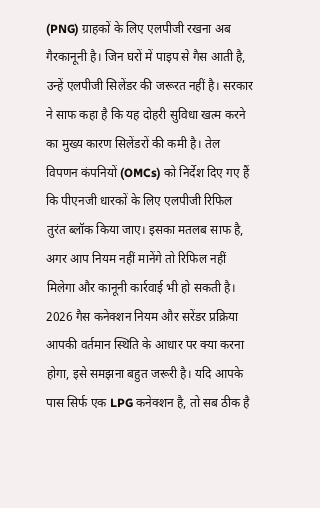(PNG) ग्राहकों के लिए एलपीजी रखना अब गैरकानूनी है। जिन घरों में पाइप से गैस आती है, उन्हें एलपीजी सिलेंडर की जरूरत नहीं है। सरकार ने साफ कहा है कि यह दोहरी सुविधा खत्म करने का मुख्य कारण सिलेंडरों की कमी है। तेल विपणन कंपनियों (OMCs) को निर्देश दिए गए हैं कि पीएनजी धारकों के लिए एलपीजी रिफिल तुरंत ब्लॉक किया जाए। इसका मतलब साफ है, अगर आप नियम नहीं मानेंगे तो रिफिल नहीं मिलेगा और कानूनी कार्रवाई भी हो सकती है।
2026 गैस कनेक्शन नियम और सरेंडर प्रक्रिया
आपकी वर्तमान स्थिति के आधार पर क्या करना होगा, इसे समझना बहुत जरूरी है। यदि आपके पास सिर्फ एक LPG कनेक्शन है, तो सब ठीक है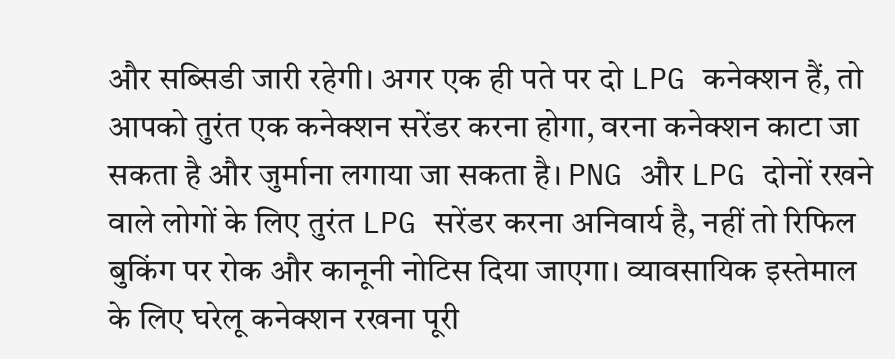और सब्सिडी जारी रहेगी। अगर एक ही पते पर दो LPG कनेक्शन हैं, तो आपको तुरंत एक कनेक्शन सरेंडर करना होगा, वरना कनेक्शन काटा जा सकता है और जुर्माना लगाया जा सकता है। PNG और LPG दोनों रखने वाले लोगों के लिए तुरंत LPG सरेंडर करना अनिवार्य है, नहीं तो रिफिल बुकिंग पर रोक और कानूनी नोटिस दिया जाएगा। व्यावसायिक इस्तेमाल के लिए घरेलू कनेक्शन रखना पूरी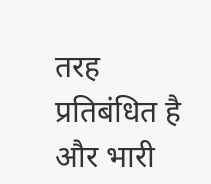तरह प्रतिबंधित है और भारी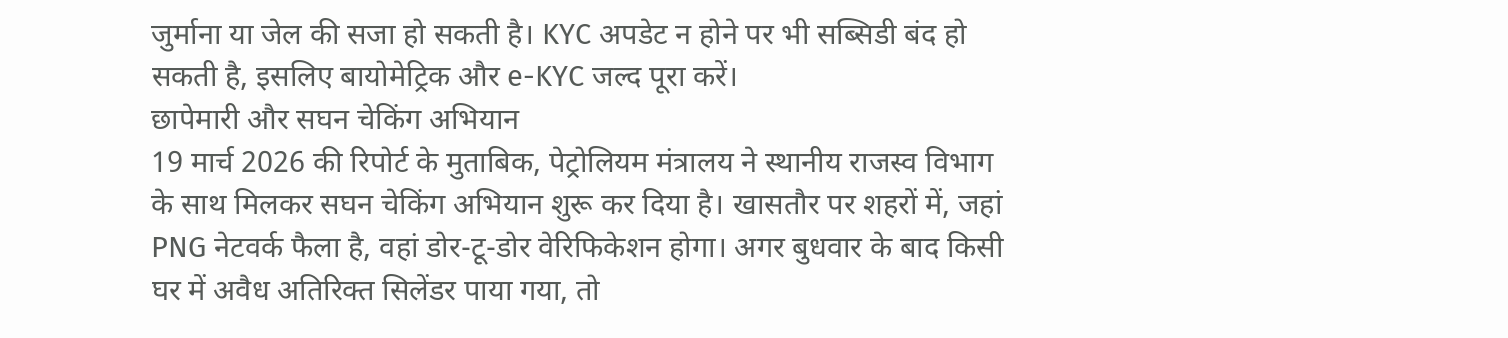जुर्माना या जेल की सजा हो सकती है। KYC अपडेट न होने पर भी सब्सिडी बंद हो सकती है, इसलिए बायोमेट्रिक और e-KYC जल्द पूरा करें।
छापेमारी और सघन चेकिंग अभियान
19 मार्च 2026 की रिपोर्ट के मुताबिक, पेट्रोलियम मंत्रालय ने स्थानीय राजस्व विभाग के साथ मिलकर सघन चेकिंग अभियान शुरू कर दिया है। खासतौर पर शहरों में, जहां PNG नेटवर्क फैला है, वहां डोर-टू-डोर वेरिफिकेशन होगा। अगर बुधवार के बाद किसी घर में अवैध अतिरिक्त सिलेंडर पाया गया, तो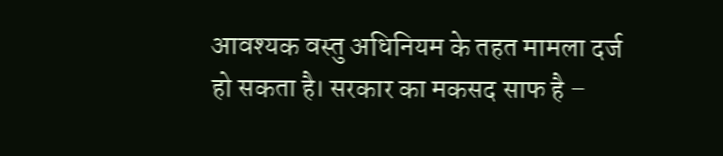आवश्यक वस्तु अधिनियम के तहत मामला दर्ज हो सकता है। सरकार का मकसद साफ है –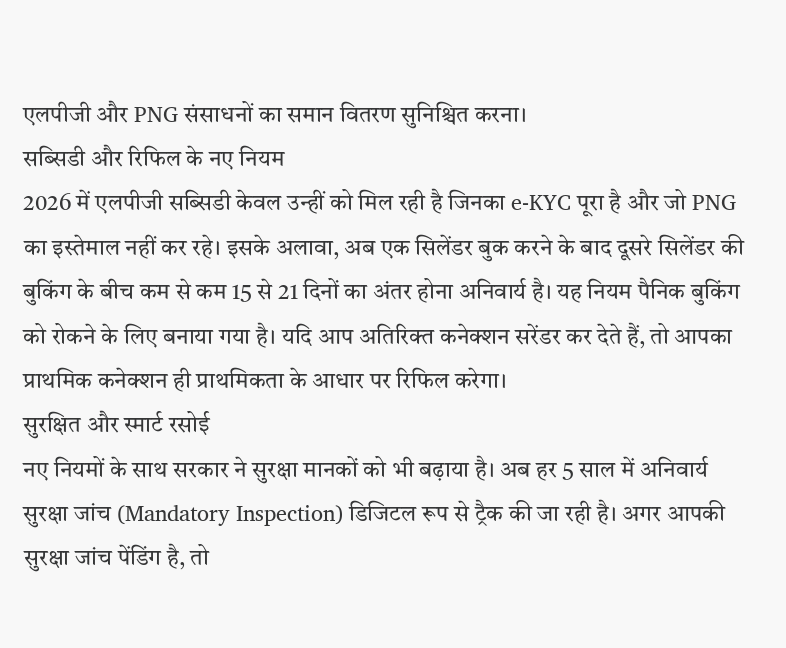एलपीजी और PNG संसाधनों का समान वितरण सुनिश्चित करना।
सब्सिडी और रिफिल के नए नियम
2026 में एलपीजी सब्सिडी केवल उन्हीं को मिल रही है जिनका e-KYC पूरा है और जो PNG का इस्तेमाल नहीं कर रहे। इसके अलावा, अब एक सिलेंडर बुक करने के बाद दूसरे सिलेंडर की बुकिंग के बीच कम से कम 15 से 21 दिनों का अंतर होना अनिवार्य है। यह नियम पैनिक बुकिंग को रोकने के लिए बनाया गया है। यदि आप अतिरिक्त कनेक्शन सरेंडर कर देते हैं, तो आपका प्राथमिक कनेक्शन ही प्राथमिकता के आधार पर रिफिल करेगा।
सुरक्षित और स्मार्ट रसोई
नए नियमों के साथ सरकार ने सुरक्षा मानकों को भी बढ़ाया है। अब हर 5 साल में अनिवार्य सुरक्षा जांच (Mandatory Inspection) डिजिटल रूप से ट्रैक की जा रही है। अगर आपकी सुरक्षा जांच पेंडिंग है, तो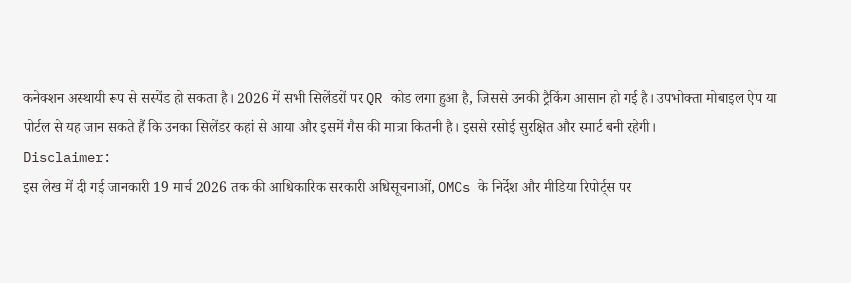कनेक्शन अस्थायी रूप से सस्पेंड हो सकता है। 2026 में सभी सिलेंडरों पर QR कोड लगा हुआ है, जिससे उनकी ट्रैकिंग आसान हो गई है। उपभोक्ता मोबाइल ऐप या पोर्टल से यह जान सकते हैं कि उनका सिलेंडर कहां से आया और इसमें गैस की मात्रा कितनी है। इससे रसोई सुरक्षित और स्मार्ट बनी रहेगी।
Disclaimer:
इस लेख में दी गई जानकारी 19 मार्च 2026 तक की आधिकारिक सरकारी अधिसूचनाओं, OMCs के निर्देश और मीडिया रिपोर्ट्स पर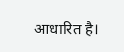आधारित है।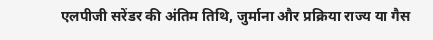एलपीजी सरेंडर की अंतिम तिथि, जुर्माना और प्रक्रिया राज्य या गैस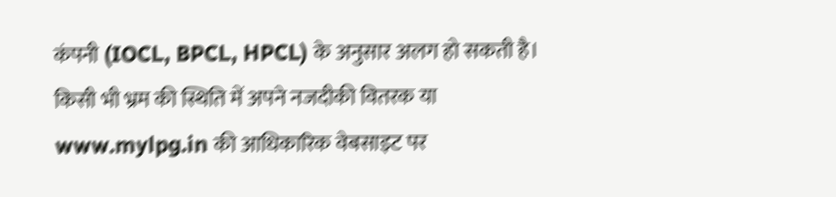कंपनी (IOCL, BPCL, HPCL) के अनुसार अलग हो सकती है। किसी भी भ्रम की स्थिति में अपने नजदीकी वितरक या www.mylpg.in की आधिकारिक वेबसाइट पर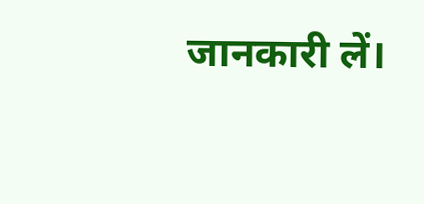जानकारी लें।